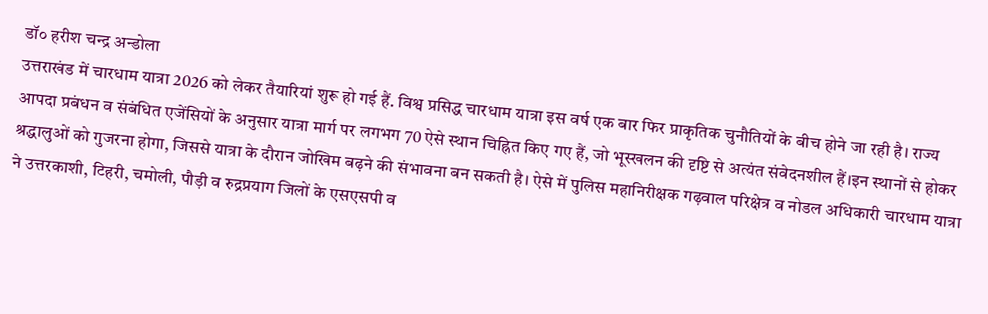डॉ० हरीश चन्द्र अन्डोला
उत्तराखंड में चारधाम यात्रा 2026 को लेकर तैयारियां शुरू हो गई हैं. विश्व प्रसिद्ध चारधाम यात्रा इस वर्ष एक बार फिर प्राकृतिक चुनौतियों के बीच होने जा रही है। राज्य आपदा प्रबंधन व संबंधित एजेंसियों के अनुसार यात्रा मार्ग पर लगभग 70 ऐसे स्थान चिह्नित किए गए हैं, जो भूस्खलन की दृष्टि से अत्यंत संवेदनशील हैं।इन स्थानों से होकर श्रद्धालुओं को गुजरना होगा, जिससे यात्रा के दौरान जोखिम बढ़ने की संभावना बन सकती है। ऐसे में पुलिस महानिरीक्षक गढ़वाल परिक्षेत्र व नोडल अधिकारी चारधाम यात्रा ने उत्तरकाशी, टिहरी, चमोली, पौड़ी व रुद्रप्रयाग जिलों के एसएसपी व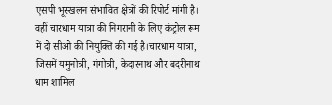एसपी भूस्खलन संभावित क्षेत्रों की रिपोर्ट मांगी है। वहीं चारधाम यात्रा की निगरानी के लिए कंट्रोल रूम में दो सीओ की नियुक्ति की गई है।चारधाम यात्रा, जिसमें यमुनोत्री, गंगोत्री, केदारनाथ और बदरीनाथ धाम शामिल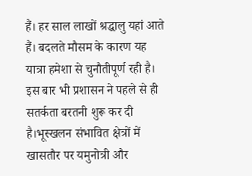हैं। हर साल लाखों श्रद्धालु यहां आते हैं। बदलते मौसम के कारण यह यात्रा हमेशा से चुनौतीपूर्ण रही है। इस बार भी प्रशासन ने पहले से ही सतर्कता बरतनी शुरू कर दी है।भूस्खलन संभावित क्षेत्रों में खासतौर पर यमुनोत्री और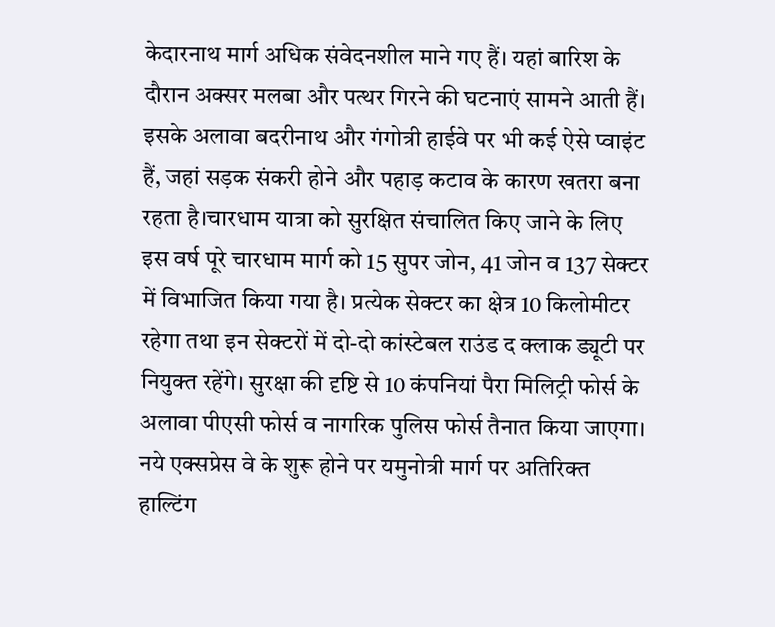केदारनाथ मार्ग अधिक संवेदनशील माने गए हैं। यहां बारिश के दौरान अक्सर मलबा और पत्थर गिरने की घटनाएं सामने आती हैं। इसके अलावा बदरीनाथ और गंगोत्री हाईवे पर भी कई ऐसे प्वाइंट हैं, जहां सड़क संकरी होने और पहाड़ कटाव के कारण खतरा बना रहता है।चारधाम यात्रा को सुरक्षित संचालित किए जाने के लिए इस वर्ष पूरे चारधाम मार्ग को 15 सुपर जोन, 41 जोन व 137 सेक्टर में विभाजित किया गया है। प्रत्येक सेक्टर का क्षेत्र 10 किलोमीटर रहेगा तथा इन सेक्टरों में दो-दो कांस्टेबल राउंड द क्लाक ड्यूटी पर नियुक्त रहेंगे। सुरक्षा की दृष्टि से 10 कंपनियां पैरा मिलिट्री फोर्स के अलावा पीएसी फोर्स व नागरिक पुलिस फोर्स तैनात किया जाएगा। नये एक्सप्रेस वे के शुरू होने पर यमुनोत्री मार्ग पर अतिरिक्त हाल्टिंग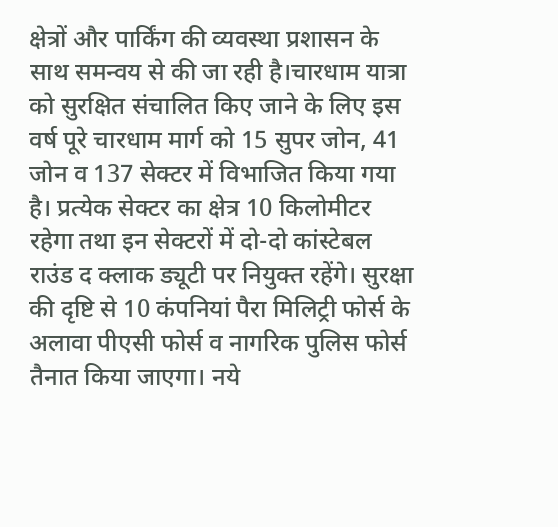क्षेत्रों और पार्किंग की व्यवस्था प्रशासन के साथ समन्वय से की जा रही है।चारधाम यात्रा को सुरक्षित संचालित किए जाने के लिए इस वर्ष पूरे चारधाम मार्ग को 15 सुपर जोन, 41 जोन व 137 सेक्टर में विभाजित किया गया है। प्रत्येक सेक्टर का क्षेत्र 10 किलोमीटर रहेगा तथा इन सेक्टरों में दो-दो कांस्टेबल राउंड द क्लाक ड्यूटी पर नियुक्त रहेंगे। सुरक्षा की दृष्टि से 10 कंपनियां पैरा मिलिट्री फोर्स के अलावा पीएसी फोर्स व नागरिक पुलिस फोर्स तैनात किया जाएगा। नये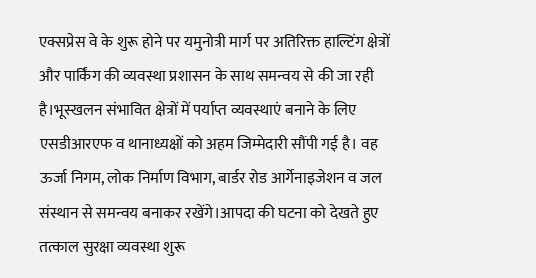एक्सप्रेस वे के शुरू होने पर यमुनोत्री मार्ग पर अतिरिक्त हाल्टिंग क्षेत्रों और पार्किंग की व्यवस्था प्रशासन के साथ समन्वय से की जा रही है।भूस्खलन संभावित क्षेत्रों में पर्याप्त व्यवस्थाएं बनाने के लिए एसडीआरएफ व थानाध्यक्षों को अहम जिम्मेदारी सौंपी गई है। वह ऊर्जा निगम, लोक निर्माण विभाग, बार्डर रोड आर्गेनाइजेशन व जल संस्थान से समन्वय बनाकर रखेंगे।आपदा की घटना को देखते हुए तत्काल सुरक्षा व्यवस्था शुरू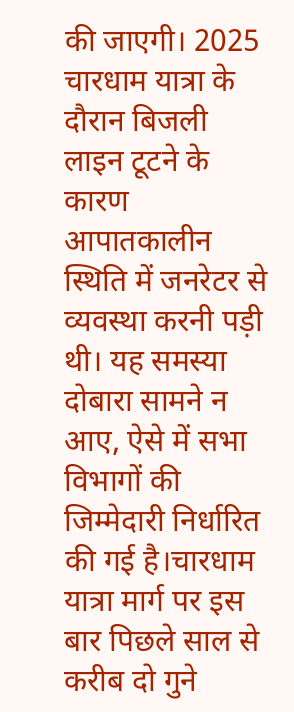की जाएगी। 2025 चारधाम यात्रा के दौरान बिजली लाइन टूटने के कारण आपातकालीन स्थिति में जनरेटर से व्यवस्था करनी पड़ी थी। यह समस्या दोबारा सामने न आए, ऐसे में सभा विभागों की जिम्मेदारी निर्धारित की गई है।चारधाम यात्रा मार्ग पर इस बार पिछले साल से करीब दो गुने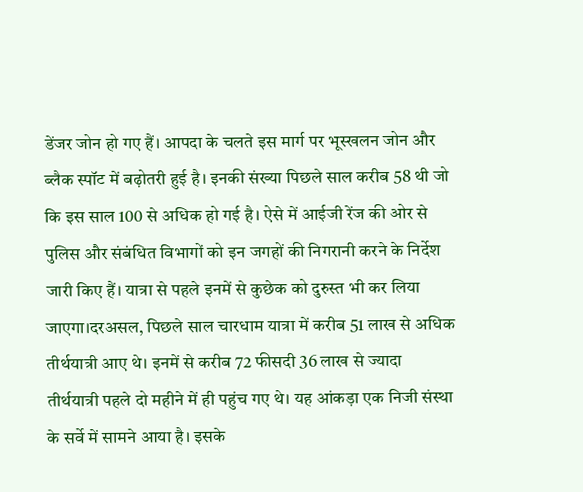डेंजर जोन हो गए हैं। आपदा के चलते इस मार्ग पर भूस्खलन जोन और ब्लैक स्पॉट में बढ़ोतरी हुई है। इनकी संख्या पिछले साल करीब 58 थी जो कि इस साल 100 से अधिक हो गई है। ऐसे में आईजी रेंज की ओर से पुलिस और संबंधित विभागों को इन जगहों की निगरानी करने के निर्देश जारी किए हैं। यात्रा से पहले इनमें से कुछेक को दुरुस्त भी कर लिया जाएगा।दरअसल, पिछले साल चारधाम यात्रा में करीब 51 लाख से अधिक तीर्थयात्री आए थे। इनमें से करीब 72 फीसदी 36 लाख से ज्यादा तीर्थयात्री पहले दो महीने में ही पहुंच गए थे। यह आंकड़ा एक निजी संस्था के सर्वे में सामने आया है। इसके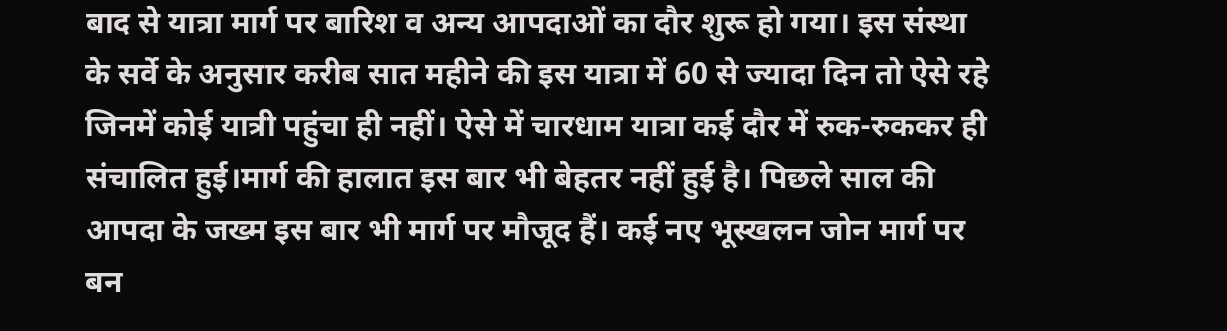बाद से यात्रा मार्ग पर बारिश व अन्य आपदाओं का दौर शुरू हो गया। इस संस्था के सर्वे के अनुसार करीब सात महीने की इस यात्रा में 60 से ज्यादा दिन तो ऐसे रहे जिनमें कोई यात्री पहुंचा ही नहीं। ऐसे में चारधाम यात्रा कई दौर में रुक-रुककर ही संचालित हुई।मार्ग की हालात इस बार भी बेहतर नहीं हुई है। पिछले साल की आपदा के जख्म इस बार भी मार्ग पर मौजूद हैं। कई नए भूस्खलन जोन मार्ग पर बन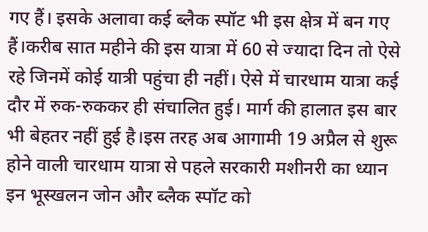गए हैं। इसके अलावा कई ब्लैक स्पॉट भी इस क्षेत्र में बन गए हैं।करीब सात महीने की इस यात्रा में 60 से ज्यादा दिन तो ऐसे रहे जिनमें कोई यात्री पहुंचा ही नहीं। ऐसे में चारधाम यात्रा कई दौर में रुक-रुककर ही संचालित हुई। मार्ग की हालात इस बार भी बेहतर नहीं हुई है।इस तरह अब आगामी 19 अप्रैल से शुरू होने वाली चारधाम यात्रा से पहले सरकारी मशीनरी का ध्यान इन भूस्खलन जोन और ब्लैक स्पॉट को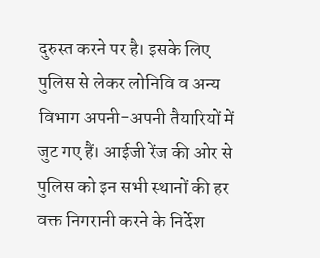दुरुस्त करने पर है। इसके लिए पुलिस से लेकर लोनिवि व अन्य विभाग अपनी-अपनी तैयारियों में जुट गए हैं। आईजी रेंज की ओर से पुलिस को इन सभी स्थानों की हर वक्त निगरानी करने के निर्देश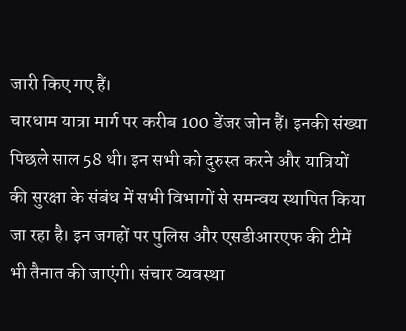जारी किए गए हैं।
चारधाम यात्रा मार्ग पर करीब 100 डेंजर जोन हैं। इनकी संख्या पिछले साल 58 थी। इन सभी को दुरुस्त करने और यात्रियों की सुरक्षा के संबंध में सभी विभागों से समन्वय स्थापित किया जा रहा है। इन जगहों पर पुलिस और एसडीआरएफ की टीमें भी तैनात की जाएंगी। संचार व्यवस्था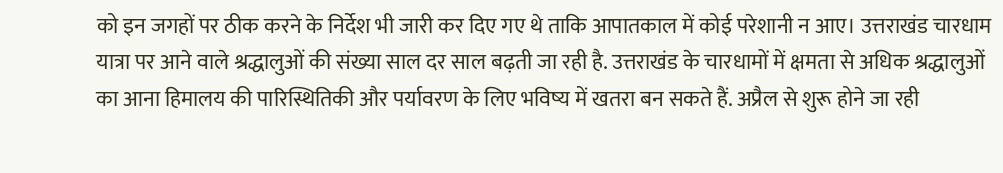को इन जगहों पर ठीक करने के निर्देश भी जारी कर दिए गए थे ताकि आपातकाल में कोई परेशानी न आए। उत्तराखंड चारधाम यात्रा पर आने वाले श्रद्धालुओं की संख्या साल दर साल बढ़ती जा रही है. उत्तराखंड के चारधामों में क्षमता से अधिक श्रद्धालुओं का आना हिमालय की पारिस्थितिकी और पर्यावरण के लिए भविष्य में खतरा बन सकते हैं. अप्रैल से शुरू होने जा रही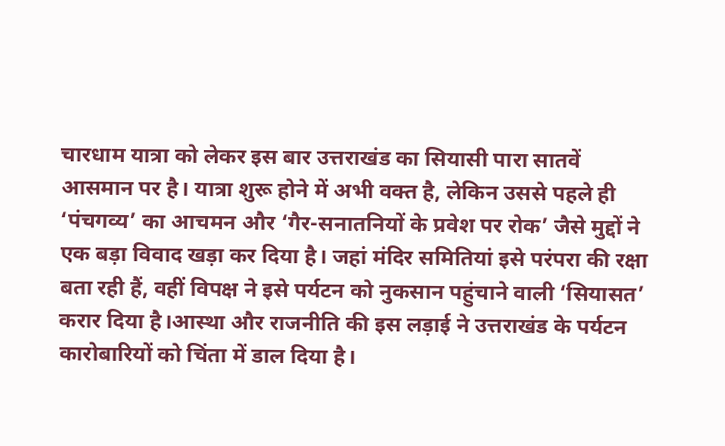चारधाम यात्रा को लेकर इस बार उत्तराखंड का सियासी पारा सातवें आसमान पर है। यात्रा शुरू होने में अभी वक्त है, लेकिन उससे पहले ही ‘पंचगव्य’ का आचमन और ‘गैर-सनातनियों के प्रवेश पर रोक’ जैसे मुद्दों ने एक बड़ा विवाद खड़ा कर दिया है। जहां मंदिर समितियां इसे परंपरा की रक्षा बता रही हैं, वहीं विपक्ष ने इसे पर्यटन को नुकसान पहुंचाने वाली ‘सियासत’ करार दिया है।आस्था और राजनीति की इस लड़ाई ने उत्तराखंड के पर्यटन कारोबारियों को चिंता में डाल दिया है।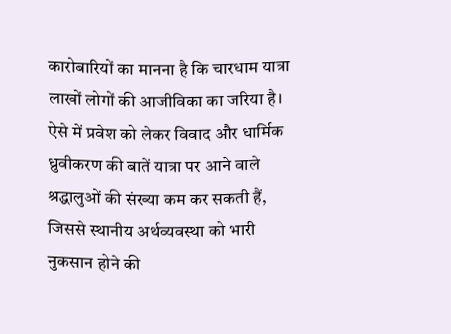कारोबारियों का मानना है कि चारधाम यात्रा लाखों लोगों की आजीविका का जरिया है। ऐसे में प्रवेश को लेकर विवाद और धार्मिक ध्रुवीकरण की बातें यात्रा पर आने वाले श्रद्धालुओं की संख्या कम कर सकती हैं, जिससे स्थानीय अर्थव्यवस्था को भारी नुकसान होने की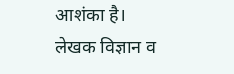आशंका है। लेखक विज्ञान व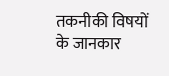तकनीकी विषयों के जानकार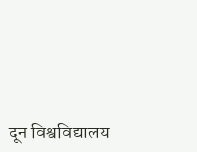दून विश्वविद्यालय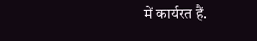में कार्यरत हैं.